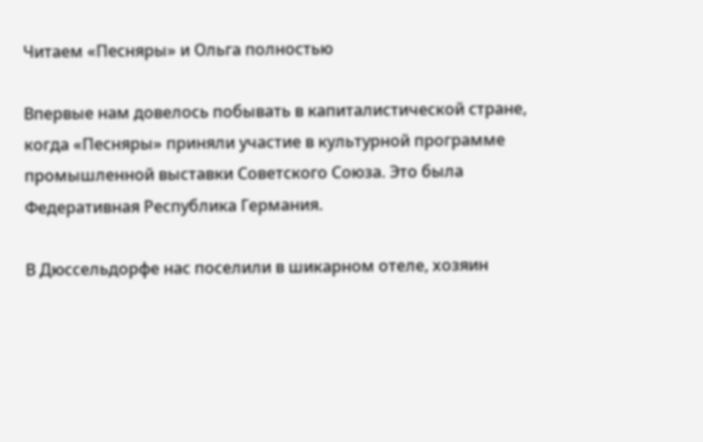Читаем «Песняры» и Ольга полностью

Впервые нам довелось побывать в капиталистической стране, когда «Песняры» приняли участие в культурной программе промышленной выставки Советского Союза. Это была Федеративная Республика Германия.

В Дюссельдорфе нас поселили в шикарном отеле, хозяин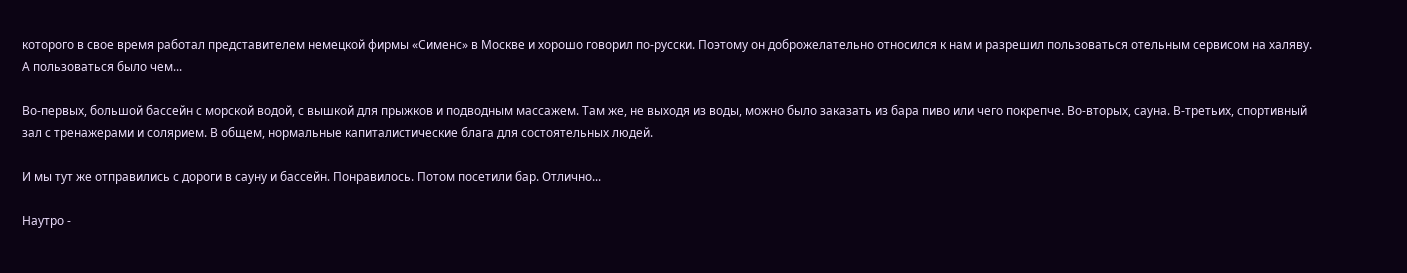которого в свое время работал представителем немецкой фирмы «Сименс» в Москве и хорошо говорил по-русски. Поэтому он доброжелательно относился к нам и разрешил пользоваться отельным сервисом на халяву. А пользоваться было чем...

Во-первых, большой бассейн с морской водой, с вышкой для прыжков и подводным массажем. Там же, не выходя из воды, можно было заказать из бара пиво или чего покрепче. Во-вторых, сауна. В-третьих, спортивный зал с тренажерами и солярием. В общем, нормальные капиталистические блага для состоятельных людей.

И мы тут же отправились с дороги в сауну и бассейн. Понравилось. Потом посетили бар. Отлично...

Наутро -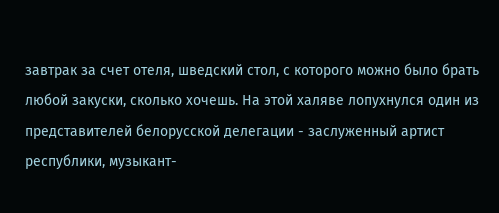завтрак за счет отеля, шведский стол, с которого можно было брать любой закуски, сколько хочешь. На этой халяве лопухнулся один из представителей белорусской делегации - заслуженный артист республики, музыкант-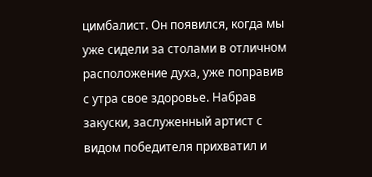цимбалист. Он появился, когда мы уже сидели за столами в отличном расположение духа, уже поправив с утра свое здоровье. Набрав закуски, заслуженный артист с видом победителя прихватил и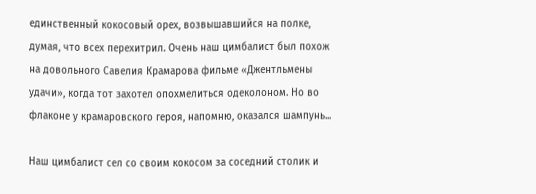единственный кокосовый орех, возвышавшийся на полке, думая, что всех перехитрил. Очень наш цимбалист был похож на довольного Савелия Крамарова фильме «Джентльмены удачи», когда тот захотел oпохмелиться одеколоном. Но во флаконе у крамаровского героя, напомню, оказался шампунь...

Наш цимбалист сел со своим кокосом за соседний столик и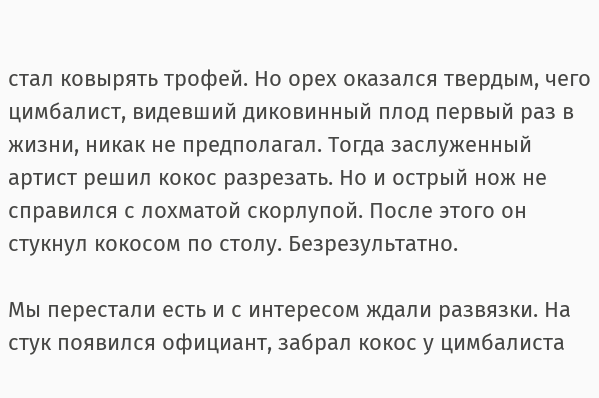стал ковырять трофей. Но орех оказался твердым, чего цимбалист, видевший диковинный плод первый раз в жизни, никак не предполагал. Тогда заслуженный артист решил кокос разрезать. Но и острый нож не справился с лохматой скорлупой. После этого он стукнул кокосом по столу. Безрезультатно.

Мы перестали есть и с интересом ждали развязки. На стук появился официант, забрал кокос у цимбалиста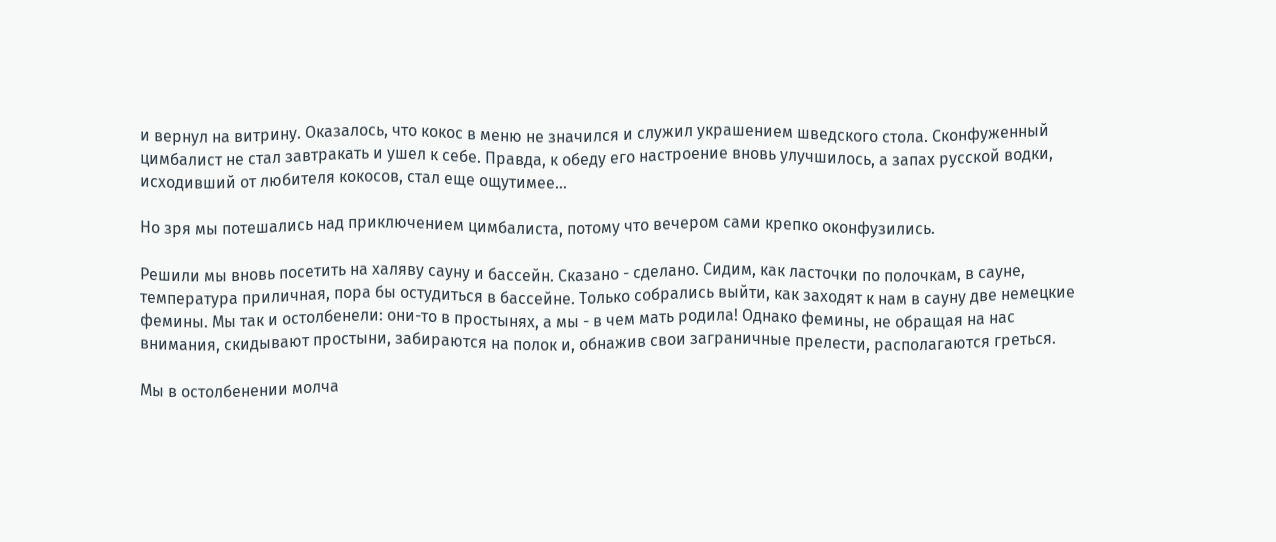и вернул на витрину. Оказалось, что кокос в меню не значился и служил украшением шведского стола. Сконфуженный цимбалист не стал завтракать и ушел к себе. Правда, к обеду его настроение вновь улучшилось, а запах русской водки, исходивший от любителя кокосов, стал еще ощутимее...

Но зря мы потешались над приключением цимбалиста, потому что вечером сами крепко оконфузились.

Решили мы вновь посетить на халяву сауну и бассейн. Сказано - сделано. Сидим, как ласточки по полочкам, в сауне, температура приличная, пора бы остудиться в бассейне. Только собрались выйти, как заходят к нам в сауну две немецкие фемины. Мы так и остолбенели: они-то в простынях, а мы - в чем мать родила! Однако фемины, не обращая на нас внимания, скидывают простыни, забираются на полок и, обнажив свои заграничные прелести, располагаются греться.

Мы в остолбенении молча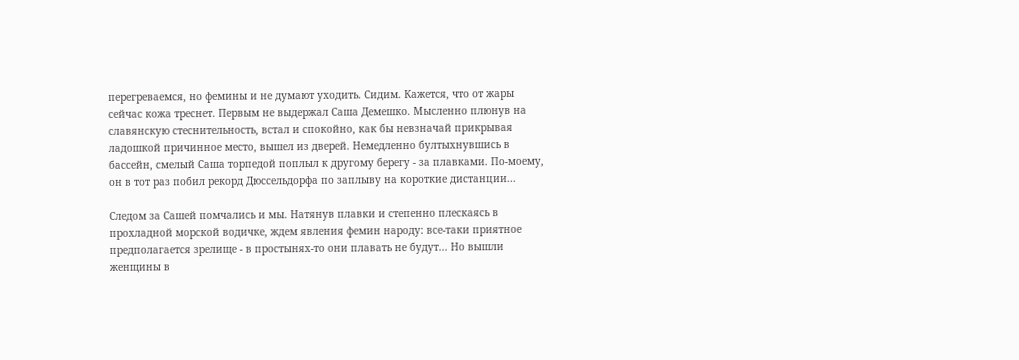перегреваемся, но фемины и не думают уходить. Сидим. Кажется, что от жары сейчас кожа треснет. Первым не выдержал Саша Демешко. Мысленно плюнув на славянскую стеснительность, встал и спокойно, как бы невзначай прикрывая ладошкой причинное место, вышел из дверей. Немедленно бултыхнувшись в бассейн, смелый Саша торпедой поплыл к другому берегу - за плавками. По-моему, он в тот раз побил рекорд Дюссельдорфа по заплыву на короткие дистанции...

Следом за Сашей помчались и мы. Натянув плавки и степенно плескаясь в прохладной морской водичке, ждем явления фемин народу: все-таки приятное предполагается зрелище - в простынях-то они плавать не будут... Но вышли женщины в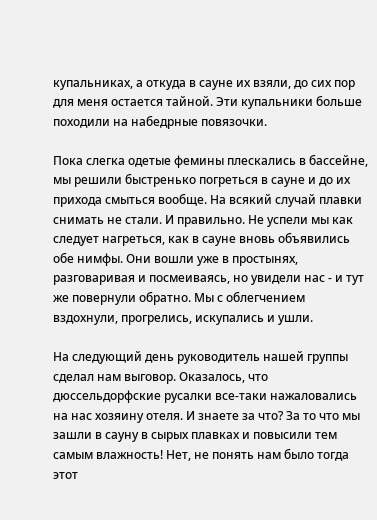купальниках, а откуда в сауне их взяли, до сих пор для меня остается тайной. Эти купальники больше походили на набедрные повязочки.

Пока слегка одетые фемины плескались в бассейне, мы решили быстренько погреться в сауне и до их прихода смыться вообще. На всякий случай плавки снимать не стали. И правильно. Не успели мы как следует нагреться, как в сауне вновь объявились обе нимфы. Они вошли уже в простынях, разговаривая и посмеиваясь, но увидели нас - и тут же повернули обратно. Мы с облегчением вздохнули, прогрелись, искупались и ушли.

На следующий день руководитель нашей группы сделал нам выговор. Оказалось, что дюссельдорфские русалки все-таки нажаловались на нас хозяину отеля. И знаете за что? За то что мы зашли в сауну в сырых плавках и повысили тем самым влажность! Нет, не понять нам было тогда этот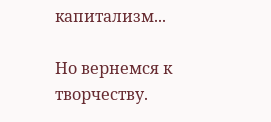капитализм...

Но вернемся к творчеству.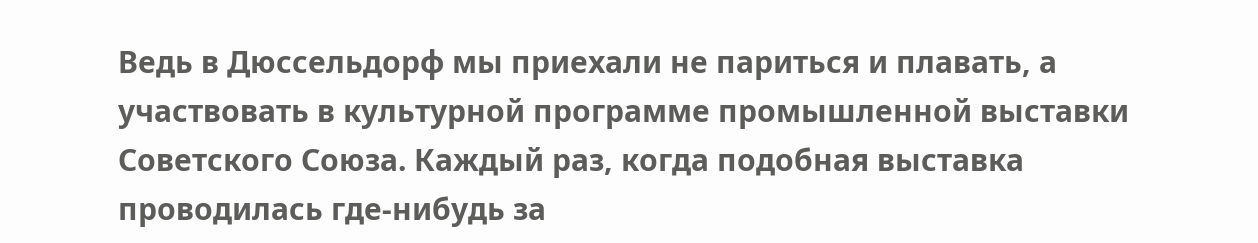Ведь в Дюссельдорф мы приехали не париться и плавать, а участвовать в культурной программе промышленной выставки Советского Союза. Каждый раз, когда подобная выставка проводилась где-нибудь за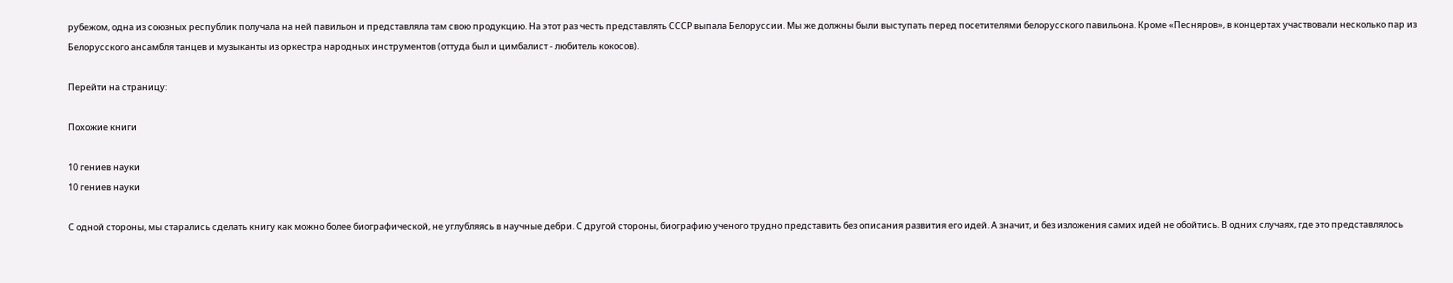рубежом, одна из союзных республик получала на ней павильон и представляла там свою продукцию. На этот раз честь представлять СССР выпала Белоруссии. Мы же должны были выступать перед посетителями белорусского павильона. Кроме «Песняров», в концертах участвовали несколько пар из Белорусского ансамбля танцев и музыканты из оркестра народных инструментов (оттуда был и цимбалист - любитель кокосов).

Перейти на страницу:

Похожие книги

10 гениев науки
10 гениев науки

С одной стороны, мы старались сделать книгу как можно более биографической, не углубляясь в научные дебри. С другой стороны, биографию ученого трудно представить без описания развития его идей. А значит, и без изложения самих идей не обойтись. В одних случаях, где это представлялось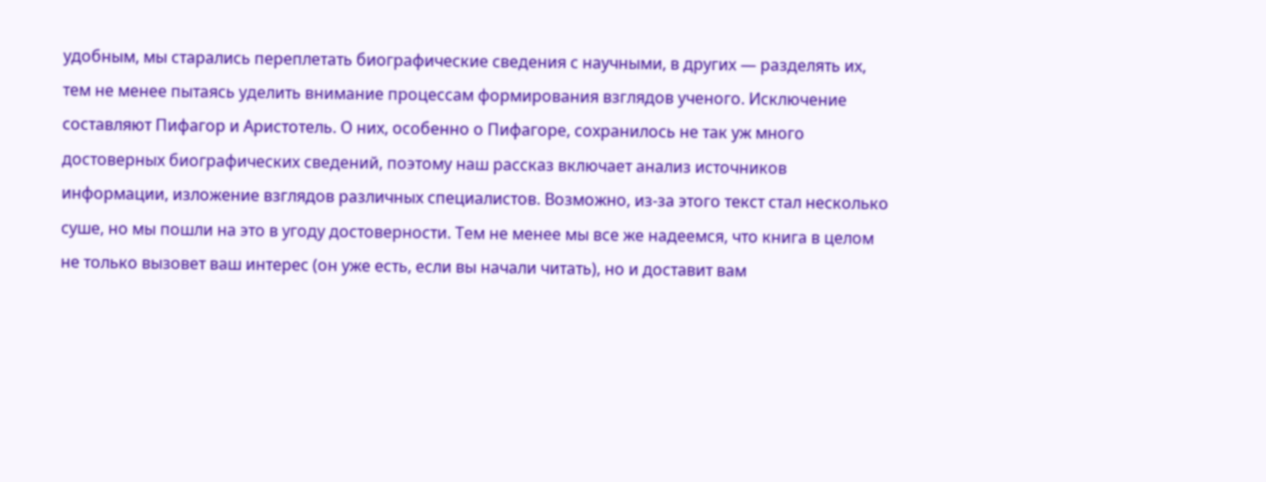удобным, мы старались переплетать биографические сведения с научными, в других — разделять их, тем не менее пытаясь уделить внимание процессам формирования взглядов ученого. Исключение составляют Пифагор и Аристотель. О них, особенно о Пифагоре, сохранилось не так уж много достоверных биографических сведений, поэтому наш рассказ включает анализ источников информации, изложение взглядов различных специалистов. Возможно, из-за этого текст стал несколько суше, но мы пошли на это в угоду достоверности. Тем не менее мы все же надеемся, что книга в целом не только вызовет ваш интерес (он уже есть, если вы начали читать), но и доставит вам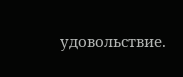удовольствие.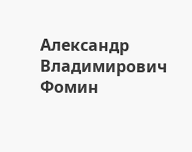Александр Владимирович Фомин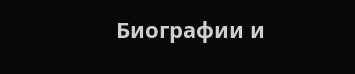Биографии и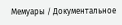Мемуары / Документальное